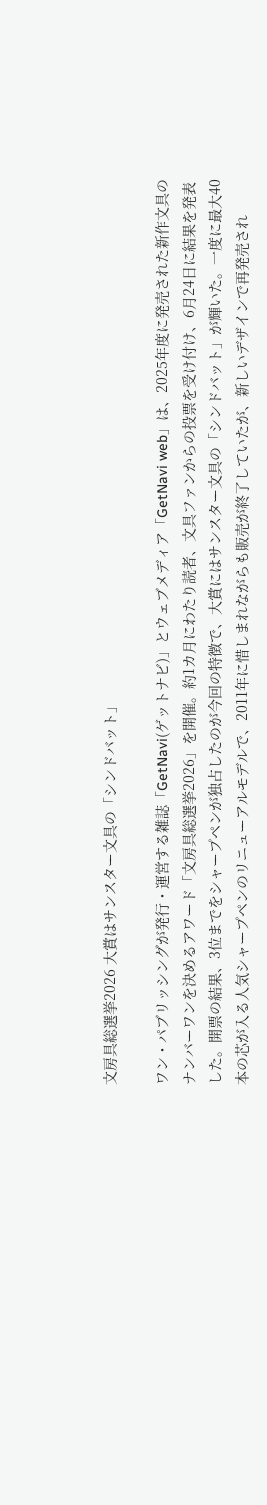文房具総選挙2026 大賞はサンスター文具の「シンドバット」

ワン・パブリッシングが発行・運営する雑誌「GetNavi(ゲットナビ)」とウェブメディア「GetNavi web」は、2025年度に発売された新作文具のナンバーワンを決めるアワード「文房具総選挙2026」を開催。約1カ月にわたり読者、文具ファンからの投票を受け付け、6月24日に結果を発表した。開票の結果、3位までをシャープペンが独占したのが今回の特徴で、大賞にはサンスター文具の「シンドバット」が輝いた。一度に最大40本の芯が入る人気シャープペンのリニューアルモデルで、2011年に惜しまれながらも販売が終了していたが、新しいデザインで再発売され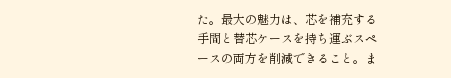た。最大の魅力は、芯を補充する手間と替芯ケースを持ち運ぶスペースの両方を削減できること。ま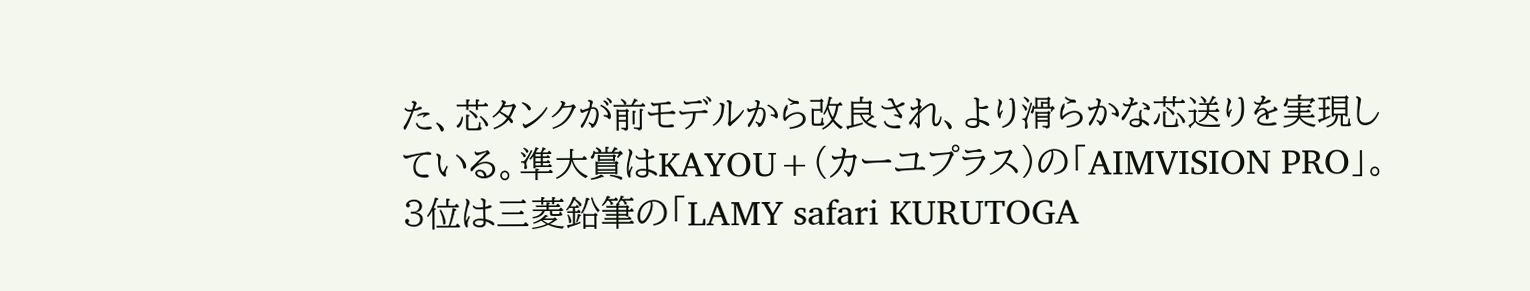た、芯タンクが前モデルから改良され、より滑らかな芯送りを実現している。準大賞はKAYOU+(カーユプラス)の「AIMVISION PRO」。3位は三菱鉛筆の「LAMY safari KURUTOGA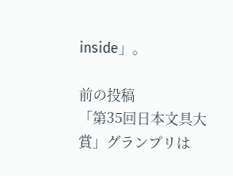inside」。

前の投稿
「第35回日本文具大賞」グランプリは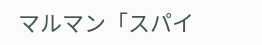マルマン「スパイ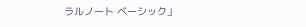ラルノート ベーシック」